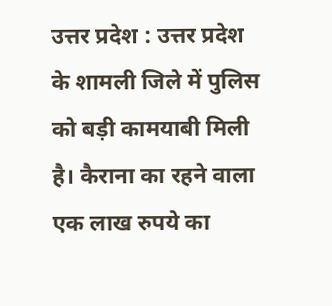उत्तर प्रदेश : उत्तर प्रदेश के शामली जिले में पुलिस को बड़ी कामयाबी मिली है। कैराना का रहने वाला एक लाख रुपये का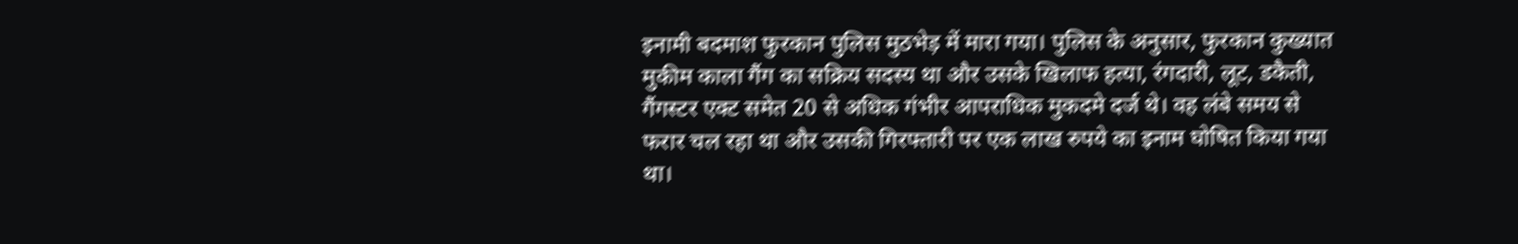इनामी बदमाश फुरकान पुलिस मुठभेड़ में मारा गया। पुलिस के अनुसार, फुरकान कुख्यात मुकीम काला गैंग का सक्रिय सदस्य था और उसके खिलाफ हत्या, रंगदारी, लूट, डकैती, गैंगस्टर एक्ट समेत 20 से अधिक गंभीर आपराधिक मुकदमे दर्ज थे। वह लंबे समय से फरार चल रहा था और उसकी गिरफ्तारी पर एक लाख रुपये का इनाम घोषित किया गया था।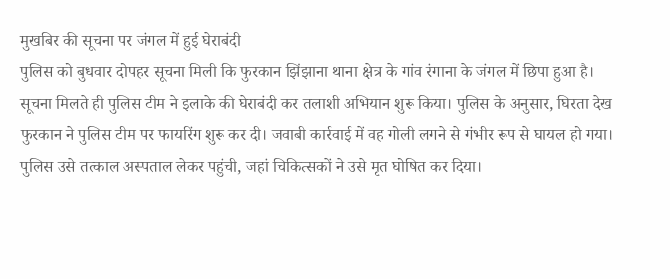मुखबिर की सूचना पर जंगल में हुई घेराबंदी
पुलिस को बुधवार दोपहर सूचना मिली कि फुरकान झिंझाना थाना क्षेत्र के गांव रंगाना के जंगल में छिपा हुआ है। सूचना मिलते ही पुलिस टीम ने इलाके की घेराबंदी कर तलाशी अभियान शुरू किया। पुलिस के अनुसार, घिरता देख फुरकान ने पुलिस टीम पर फायरिंग शुरू कर दी। जवाबी कार्रवाई में वह गोली लगने से गंभीर रूप से घायल हो गया। पुलिस उसे तत्काल अस्पताल लेकर पहुंची, जहां चिकित्सकों ने उसे मृत घोषित कर दिया।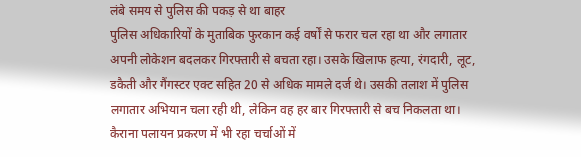लंबे समय से पुलिस की पकड़ से था बाहर
पुलिस अधिकारियों के मुताबिक फुरकान कई वर्षों से फरार चल रहा था और लगातार अपनी लोकेशन बदलकर गिरफ्तारी से बचता रहा। उसके खिलाफ हत्या, रंगदारी, लूट, डकैती और गैंगस्टर एक्ट सहित 20 से अधिक मामले दर्ज थे। उसकी तलाश में पुलिस लगातार अभियान चला रही थी, लेकिन वह हर बार गिरफ्तारी से बच निकलता था।
कैराना पलायन प्रकरण में भी रहा चर्चाओं में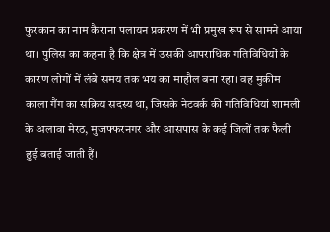फुरकान का नाम कैराना पलायन प्रकरण में भी प्रमुख रूप से सामने आया था। पुलिस का कहना है कि क्षेत्र में उसकी आपराधिक गतिविधियों के कारण लोगों में लंबे समय तक भय का माहौल बना रहा। वह मुकीम काला गैंग का सक्रिय सदस्य था, जिसके नेटवर्क की गतिविधियां शामली के अलावा मेरठ, मुजफ्फरनगर और आसपास के कई जिलों तक फैली हुई बताई जाती हैं।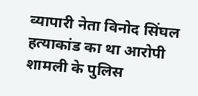व्यापारी नेता विनोद सिंघल हत्याकांड का था आरोपी
शामली के पुलिस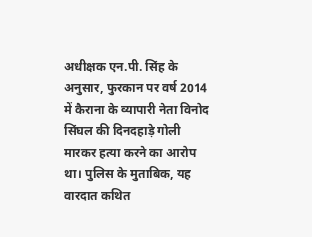अधीक्षक एन.पी. सिंह के अनुसार, फुरकान पर वर्ष 2014 में कैराना के व्यापारी नेता विनोद सिंघल की दिनदहाड़े गोली मारकर हत्या करने का आरोप था। पुलिस के मुताबिक, यह वारदात कथित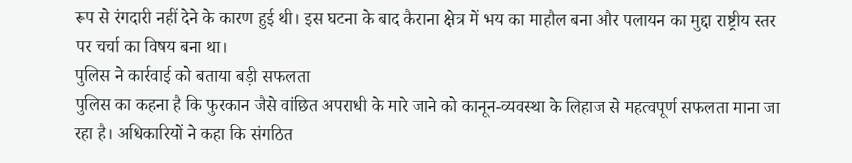रूप से रंगदारी नहीं देने के कारण हुई थी। इस घटना के बाद कैराना क्षेत्र में भय का माहौल बना और पलायन का मुद्दा राष्ट्रीय स्तर पर चर्चा का विषय बना था।
पुलिस ने कार्रवाई को बताया बड़ी सफलता
पुलिस का कहना है कि फुरकान जैसे वांछित अपराधी के मारे जाने को कानून-व्यवस्था के लिहाज से महत्वपूर्ण सफलता माना जा रहा है। अधिकारियों ने कहा कि संगठित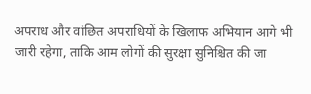अपराध और वांछित अपराधियों के खिलाफ अभियान आगे भी जारी रहेगा, ताकि आम लोगों की सुरक्षा सुनिश्चित की जा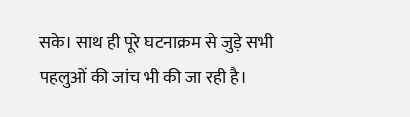सके। साथ ही पूरे घटनाक्रम से जुड़े सभी पहलुओं की जांच भी की जा रही है।